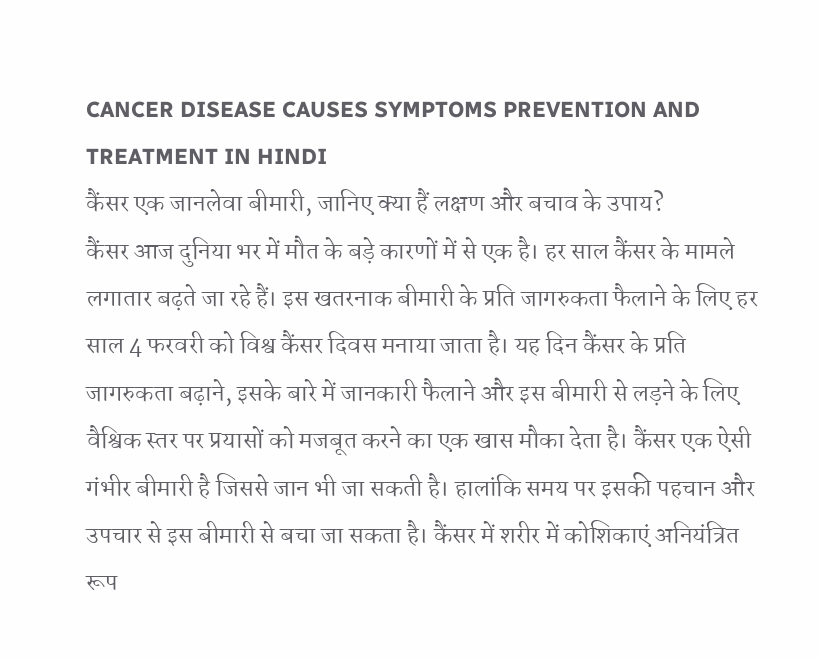CANCER DISEASE CAUSES SYMPTOMS PREVENTION AND TREATMENT IN HINDI
कैंसर एक जानलेवा बीमारी, जानिए क्या हैं लक्षण और बचाव के उपाय?
कैंसर आज दुनिया भर में मौत के बड़े कारणों में से एक है। हर साल कैंसर के मामले लगातार बढ़ते जा रहे हैं। इस खतरनाक बीमारी के प्रति जागरुकता फैलाने के लिए हर साल 4 फरवरी को विश्व कैंसर दिवस मनाया जाता है। यह दिन कैंसर के प्रति जागरुकता बढ़ाने, इसके बारे में जानकारी फैलाने और इस बीमारी से लड़ने के लिए वैश्विक स्तर पर प्रयासों को मजबूत करने का एक खास मौका देता है। कैंसर एक ऐसी गंभीर बीमारी है जिससे जान भी जा सकती है। हालांकि समय पर इसकी पहचान और उपचार से इस बीमारी से बचा जा सकता है। कैंसर में शरीर में कोशिकाएं अनियंत्रित रूप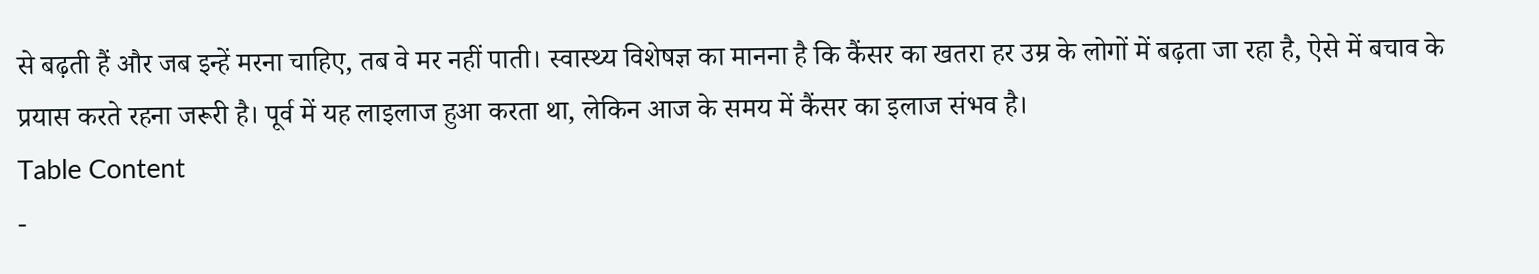से बढ़ती हैं और जब इन्हें मरना चाहिए, तब वे मर नहीं पाती। स्वास्थ्य विशेषज्ञ का मानना है कि कैंसर का खतरा हर उम्र के लोगों में बढ़ता जा रहा है, ऐसे में बचाव के प्रयास करते रहना जरूरी है। पूर्व में यह लाइलाज हुआ करता था, लेकिन आज के समय में कैंसर का इलाज संभव है।
Table Content
-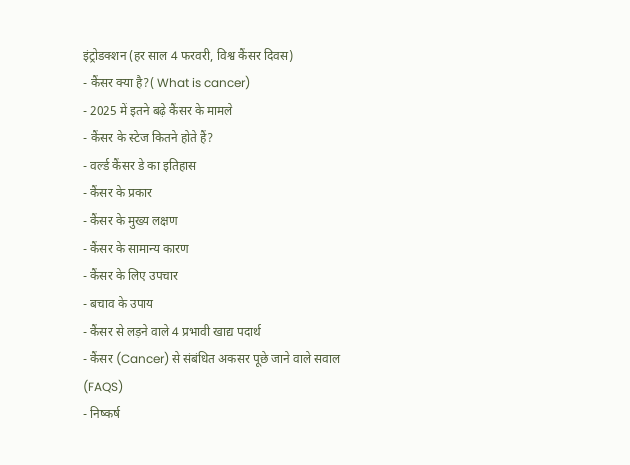इंट्रोडक्शन (हर साल 4 फरवरी, विश्व कैंसर दिवस)
- कैंसर क्या है?( What is cancer)
- 2025 में इतने बढ़े कैंसर के मामले
- कैंसर के स्टेज कितने होते हैं?
- वर्ल्ड कैंसर डे का इतिहास
- कैंसर के प्रकार
- कैंसर के मुख्य लक्षण
- कैंसर के सामान्य कारण
- कैंसर के लिए उपचार
- बचाव के उपाय
- कैंसर से लड़ने वाले 4 प्रभावी खाद्य पदार्थ
- कैंसर (Cancer) से संबंधित अकसर पूछे जाने वाले सवाल (FAQS)
- निष्कर्ष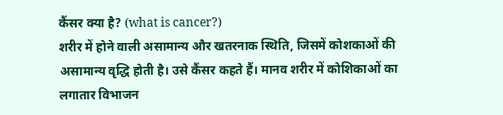कैंसर क्या है? (what is cancer?)
शरीर में होने वाली असामान्य और खतरनाक स्थिति, जिसमें कोशकाओं की असामान्य वृद्धि होती है। उसे कैंसर कहते हैं। मानव शरीर में कोशिकाओं का लगातार विभाजन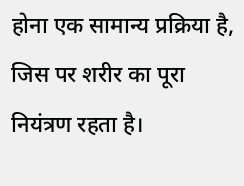होना एक सामान्य प्रक्रिया है, जिस पर शरीर का पूरा नियंत्रण रहता है।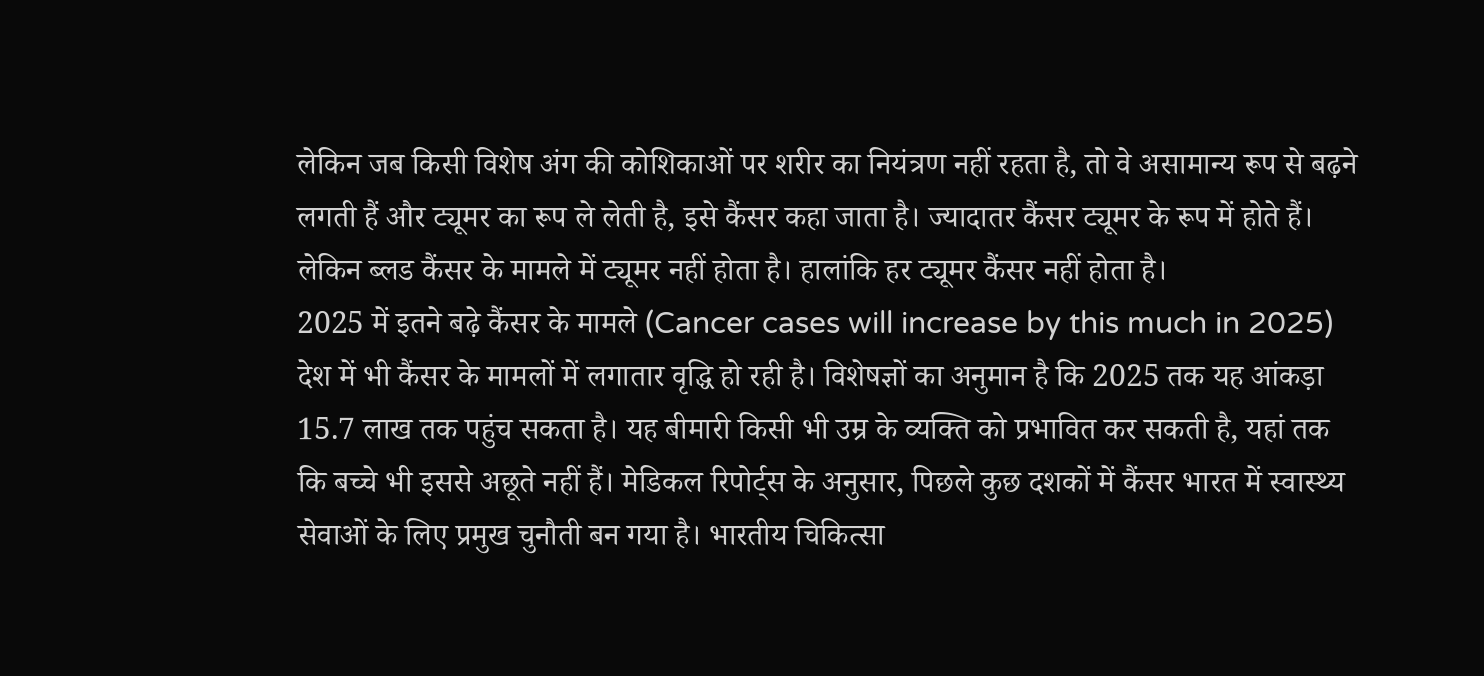लेकिन जब किसी विशेष अंग की कोशिकाओं पर शरीर का नियंत्रण नहीं रहता है, तो वे असामान्य रूप से बढ़ने लगती हैं और ट्यूमर का रूप ले लेती है, इसे कैंसर कहा जाता है। ज्यादातर कैंसर ट्यूमर के रूप में होते हैं। लेकिन ब्लड कैंसर के मामले में ट्यूमर नहीं होता है। हालांकि हर ट्यूमर कैंसर नहीं होता है।
2025 में इतने बढ़े कैंसर के मामले (Cancer cases will increase by this much in 2025)
देश में भी कैंसर के मामलों में लगातार वृद्धि हो रही है। विशेषज्ञों का अनुमान है कि 2025 तक यह आंकड़ा 15.7 लाख तक पहुंच सकता है। यह बीमारी किसी भी उम्र के व्यक्ति को प्रभावित कर सकती है, यहां तक कि बच्चे भी इससे अछूते नहीं हैं। मेडिकल रिपोर्ट्स के अनुसार, पिछले कुछ दशकों में कैंसर भारत में स्वास्थ्य सेवाओं के लिए प्रमुख चुनौती बन गया है। भारतीय चिकित्सा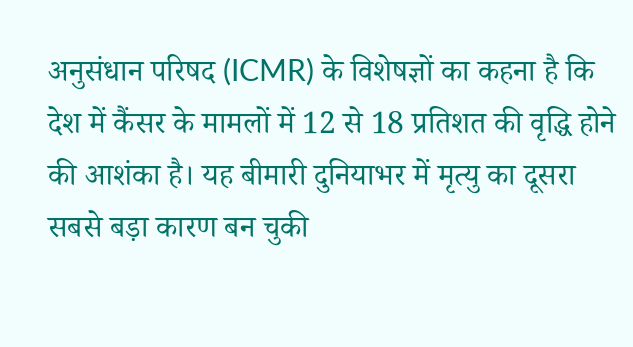अनुसंधान परिषद (ICMR) के विशेषज्ञों का कहना है कि देश में कैंसर के मामलों में 12 से 18 प्रतिशत की वृद्धि होने की आशंका है। यह बीमारी दुनियाभर में मृत्यु का दूसरा सबसे बड़ा कारण बन चुकी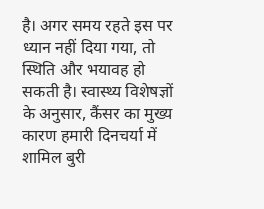है। अगर समय रहते इस पर ध्यान नहीं दिया गया, तो स्थिति और भयावह हो सकती है। स्वास्थ्य विशेषज्ञों के अनुसार, कैंसर का मुख्य कारण हमारी दिनचर्या में शामिल बुरी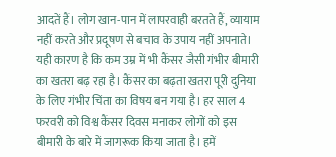आदतें हैं। लोग खान-पान में लापरवाही बरतते हैं, व्यायाम नहीं करते और प्रदूषण से बचाव के उपाय नहीं अपनाते। यही कारण है कि कम उम्र में भी कैंसर जैसी गंभीर बीमारी का खतरा बढ़ रहा है। कैंसर का बढ़ता खतरा पूरी दुनिया के लिए गंभीर चिंता का विषय बन गया है। हर साल 4 फरवरी को विश्व कैंसर दिवस मनाकर लोगों को इस बीमारी के बारे में जागरूक किया जाता है। हमें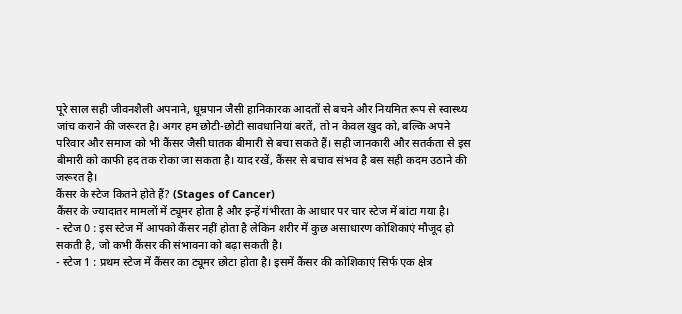पूरे साल सही जीवनशैली अपनाने, धूम्रपान जैसी हानिकारक आदतों से बचने और नियमित रूप से स्वास्थ्य जांच कराने की जरूरत है। अगर हम छोटी-छोटी सावधानियां बरतें, तो न केवल खुद को, बल्कि अपने परिवार और समाज को भी कैंसर जैसी घातक बीमारी से बचा सकते हैं। सही जानकारी और सतर्कता से इस बीमारी को काफी हद तक रोका जा सकता है। याद रखें, कैंसर से बचाव संभव है बस सही कदम उठाने की जरूरत है।
कैंसर के स्टेज कितने होते हैं? (Stages of Cancer)
कैंसर के ज्यादातर मामलों में ट्यूमर होता है और इन्हें गंभीरता के आधार पर चार स्टेज में बांटा गया है।
- स्टेज 0 : इस स्टेज में आपको कैंसर नहीं होता है लेकिन शरीर में कुछ असाधारण कोशिकाएं मौजूद हो सकती है, जो कभी कैंसर की संभावना को बढ़ा सकती है।
- स्टेज 1 : प्रथम स्टेज में कैंसर का ट्यूमर छोटा होता है। इसमें कैंसर की कोशिकाएं सिर्फ एक क्षेत्र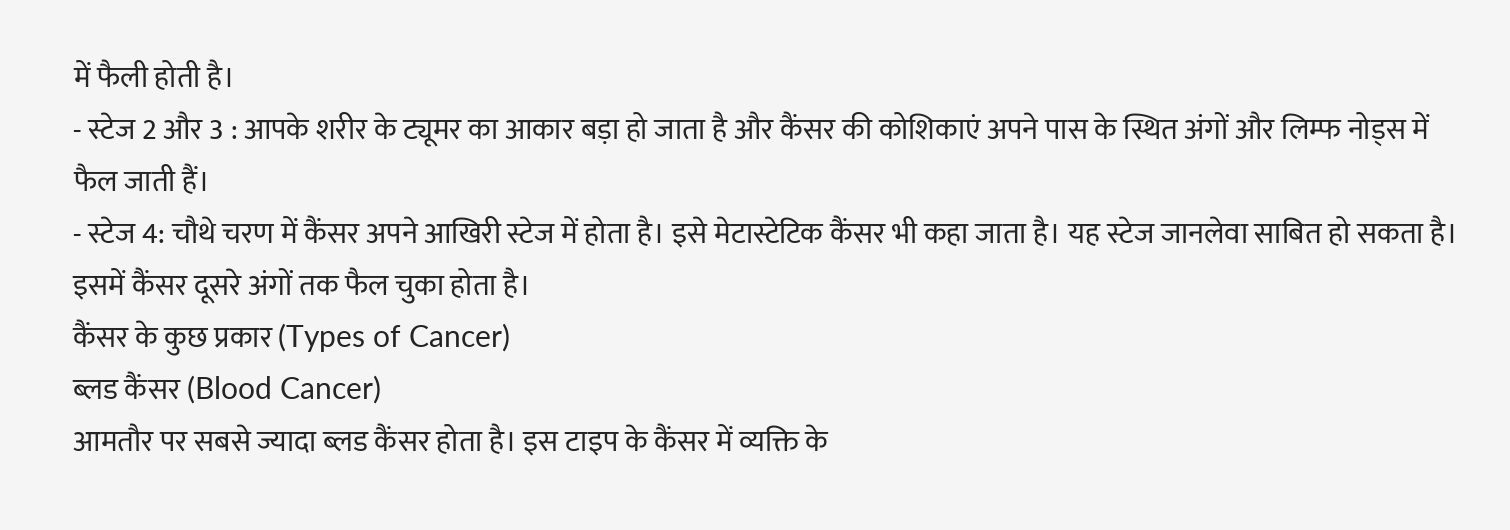में फैली होती है।
- स्टेज 2 और 3 : आपके शरीर के ट्यूमर का आकार बड़ा हो जाता है और कैंसर की कोशिकाएं अपने पास के स्थित अंगों और लिम्फ नोड्स में फैल जाती हैं।
- स्टेज 4: चौथे चरण में कैंसर अपने आखिरी स्टेज में होता है। इसे मेटास्टेटिक कैंसर भी कहा जाता है। यह स्टेज जानलेवा साबित हो सकता है। इसमें कैंसर दूसरे अंगों तक फैल चुका होता है।
कैंसर के कुछ प्रकार (Types of Cancer)
ब्लड कैंसर (Blood Cancer)
आमतौर पर सबसे ज्यादा ब्लड कैंसर होता है। इस टाइप के कैंसर में व्यक्ति के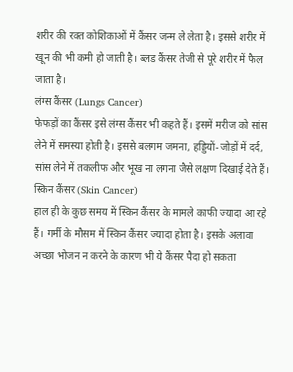शरीर की रक्त कोशिकाओं में कैंसर जन्म ले लेता है। इससे शरीर में खून की भी कमी हो जाती है। ब्लड कैंसर तेजी से पूरे शरीर में फैल जाता है।
लंग्स कैंसर (Lungs Cancer)
फेफड़ों का कैंसर इसे लंग्स कैंसर भी कहते हैं। इसमें मरीज को सांस लेने में समस्या होती है। इससे बलगम जमना, हड्डियों-जोड़ों में दर्द, सांस लेने में तकलीफ और भूख ना लगना जैसे लक्षण दिखाई देते हैं।
स्किन कैंसर (Skin Cancer)
हाल ही के कुछ समय में स्किन कैंसर के मामले काफी ज्यादा आ रहे हैं। गर्मी के मौसम में स्किन कैंसर ज्यादा होता है। इसके अलावा अच्छा भोजन न करने के कारण भी ये कैंसर पैदा हो सकता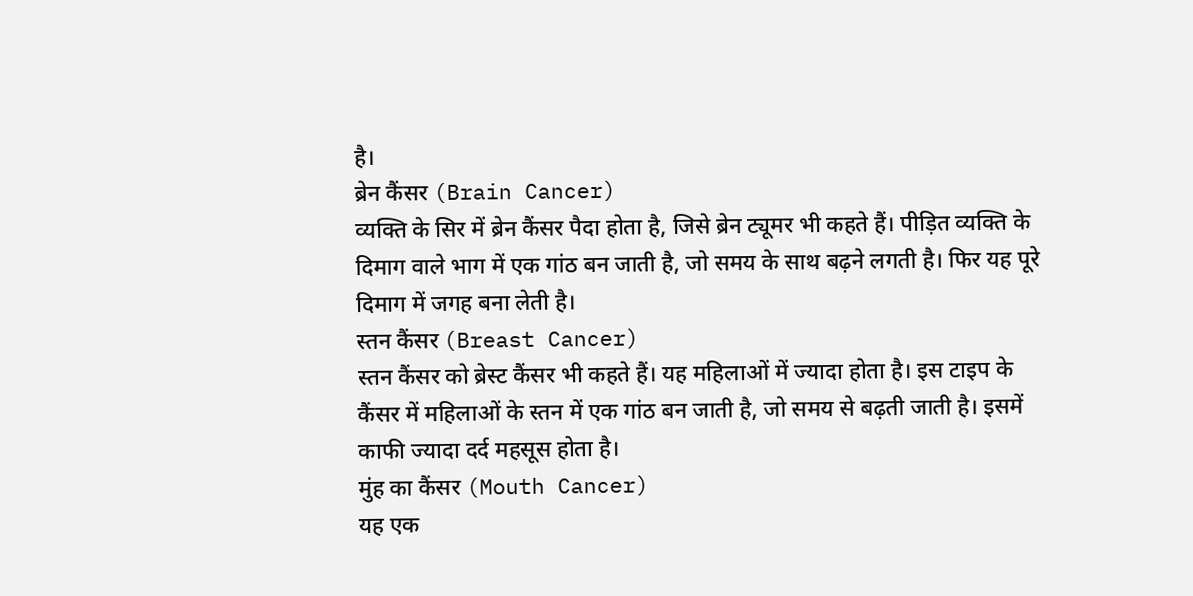है।
ब्रेन कैंसर (Brain Cancer)
व्यक्ति के सिर में ब्रेन कैंसर पैदा होता है, जिसे ब्रेन ट्यूमर भी कहते हैं। पीड़ित व्यक्ति के दिमाग वाले भाग में एक गांठ बन जाती है, जो समय के साथ बढ़ने लगती है। फिर यह पूरे दिमाग में जगह बना लेती है।
स्तन कैंसर (Breast Cancer)
स्तन कैंसर को ब्रेस्ट कैंसर भी कहते हैं। यह महिलाओं में ज्यादा होता है। इस टाइप के कैंसर में महिलाओं के स्तन में एक गांठ बन जाती है, जो समय से बढ़ती जाती है। इसमें काफी ज्यादा दर्द महसूस होता है।
मुंह का कैंसर (Mouth Cancer)
यह एक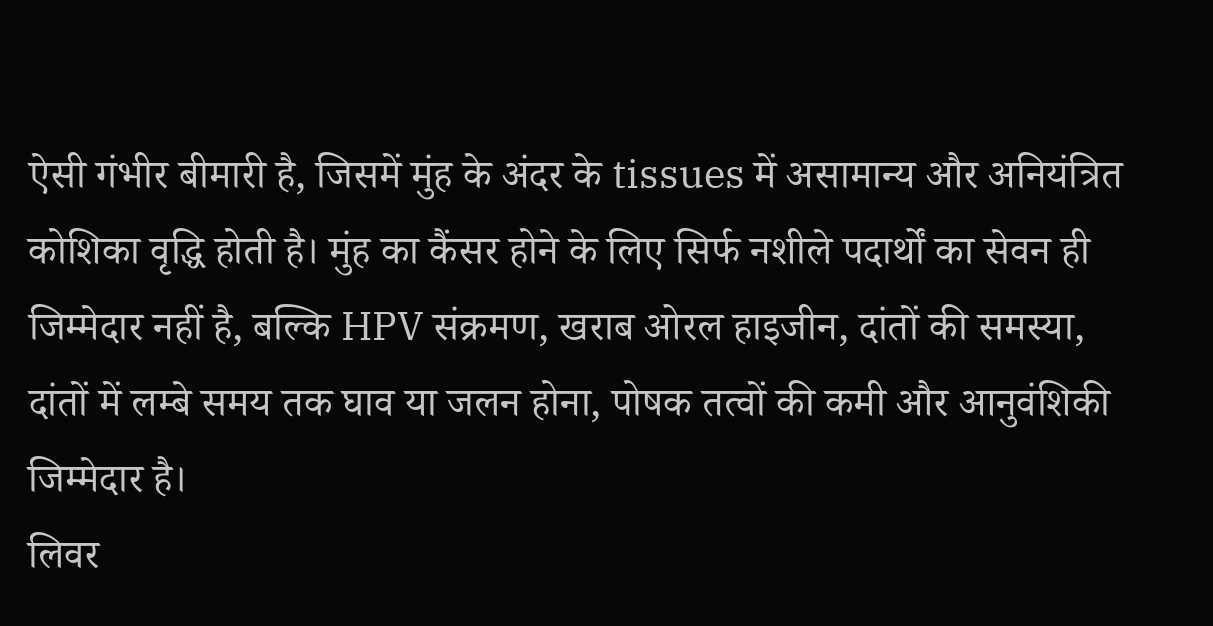ऐसी गंभीर बीमारी है, जिसमें मुंह के अंदर के tissues में असामान्य और अनियंत्रित कोशिका वृद्धि होती है। मुंह का कैंसर होने के लिए सिर्फ नशीले पदार्थों का सेवन ही जिम्मेदार नहीं है, बल्कि HPV संक्रमण, खराब ओरल हाइजीन, दांतों की समस्या, दांतों में लम्बे समय तक घाव या जलन होना, पोषक तत्वों की कमी और आनुवंशिकी जिम्मेदार है।
लिवर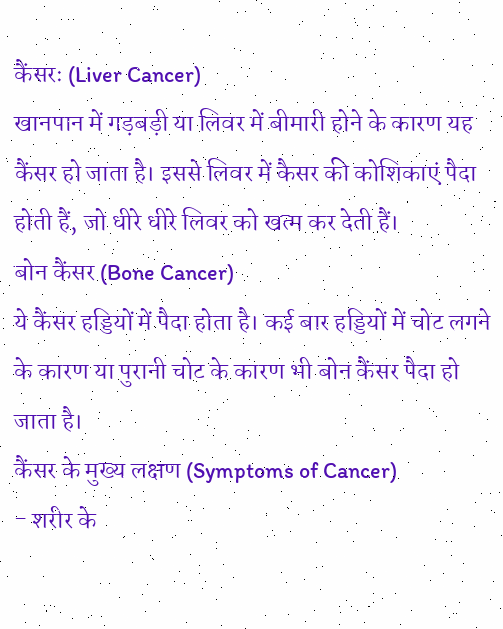कैंसरः (Liver Cancer)
खानपान में गड़बड़ी या लिवर में बीमारी होने के कारण यह कैंसर हो जाता है। इससे लिवर में कैसर की कोशिकाएं पैदा होती हैं, जो धीरे धीरे लिवर को खत्म कर देती हैं।
बोन कैंसर (Bone Cancer)
ये कैंसर हड्डियों में पैदा होता है। कई बार हड्डियों में चोट लगने के कारण या पुरानी चोट के कारण भी बोन कैंसर पैदा हो जाता है।
कैंसर के मुख्य लक्षण (Symptoms of Cancer)
- शरीर के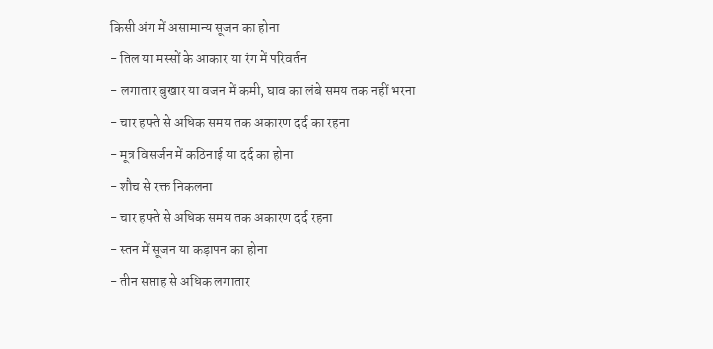किसी अंग में असामान्य सूजन का होना
- तिल या मस्सों के आकार या रंग में परिवर्तन
- लगातार बुखार या वजन में कमी, घाव का लंबे समय तक नहीं भरना
- चार हफ्ते से अधिक समय तक अकारण दर्द का रहना
- मूत्र विसर्जन में कठिनाई या दर्द का होना
- शौच से रक्त निकलना
- चार हफ्ते से अधिक समय तक अकारण दर्द रहना
- स्तन में सूजन या कड़ापन का होना
- तीन सप्ताह से अधिक लगातार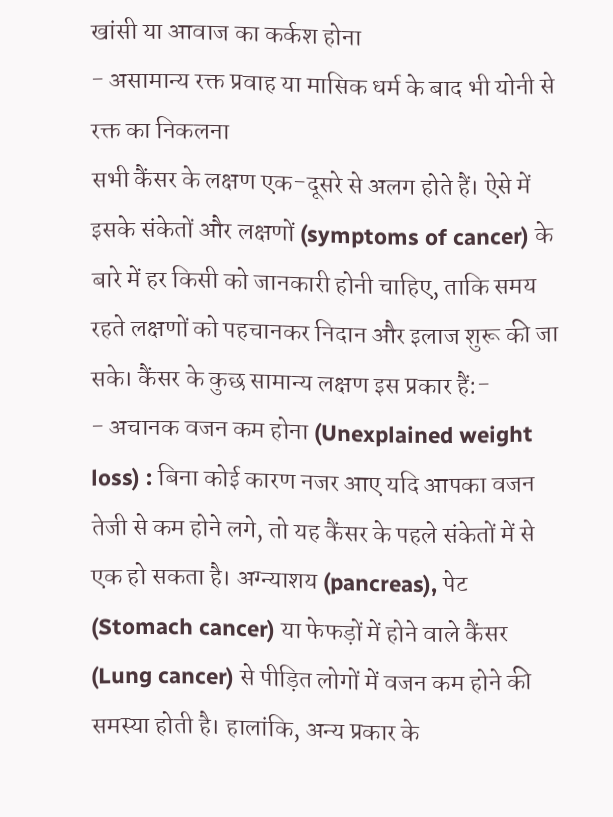खांसी या आवाज का कर्कश होना
- असामान्य रक्त प्रवाह या मासिक धर्म के बाद भी योनी से रक्त का निकलना
सभी कैंसर के लक्षण एक-दूसरे से अलग होते हैं। ऐसे में इसके संकेतों और लक्षणों (symptoms of cancer) के बारे में हर किसी को जानकारी होनी चाहिए, ताकि समय रहते लक्षणों को पहचानकर निदान और इलाज शुरू की जा सके। कैंसर के कुछ सामान्य लक्षण इस प्रकार हैं:-
- अचानक वजन कम होना (Unexplained weight loss) : बिना कोई कारण नजर आए यदि आपका वजन तेजी से कम होने लगे, तो यह कैंसर के पहले संकेतों में से एक हो सकता है। अग्न्याशय (pancreas), पेट (Stomach cancer) या फेफड़ों में होने वाले कैंसर (Lung cancer) से पीड़ित लोगों में वजन कम होने की समस्या होती है। हालांकि, अन्य प्रकार के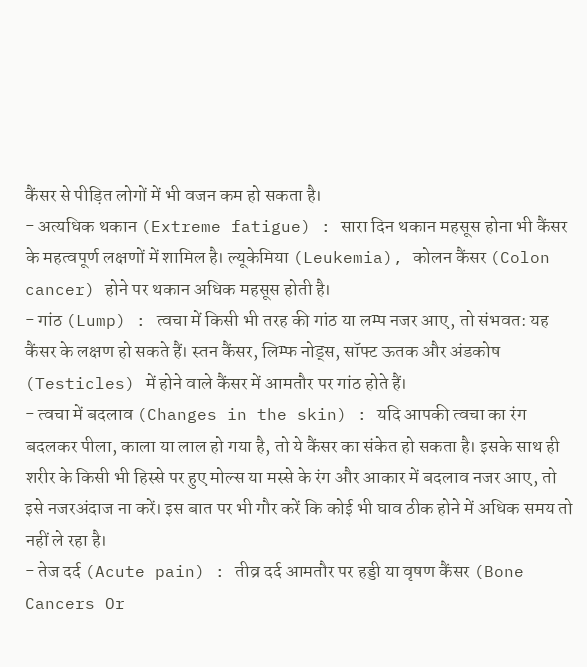कैंसर से पीड़ित लोगों में भी वजन कम हो सकता है।
- अत्यधिक थकान (Extreme fatigue) : सारा दिन थकान महसूस होना भी कैंसर के महत्वपूर्ण लक्षणों में शामिल है। ल्यूकेमिया (Leukemia), कोलन कैंसर (Colon cancer) होने पर थकान अधिक महसूस होती है।
- गांठ (Lump) : त्वचा में किसी भी तरह की गांठ या लम्प नजर आए, तो संभवत: यह कैंसर के लक्षण हो सकते हैं। स्तन कैंसर, लिम्फ नोड्स, सॉफ्ट ऊतक और अंडकोष (Testicles) में होने वाले कैंसर में आमतौर पर गांठ होते हैं।
- त्वचा में बदलाव (Changes in the skin) : यदि आपकी त्वचा का रंग बदलकर पीला, काला या लाल हो गया है, तो ये कैंसर का संकेत हो सकता है। इसके साथ ही शरीर के किसी भी हिस्से पर हुए मोल्स या मस्से के रंग और आकार में बदलाव नजर आए, तो इसे नजरअंदाज ना करें। इस बात पर भी गौर करें कि कोई भी घाव ठीक होने में अधिक समय तो नहीं ले रहा है।
- तेज दर्द (Acute pain) : तीव्र दर्द आमतौर पर हड्डी या वृषण कैंसर (Bone Cancers Or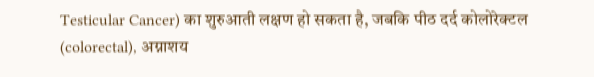Testicular Cancer) का शुरुआती लक्षण हो सकता है, जबकि पीठ दर्द कोलोरेक्टल (colorectal), अग्नाशय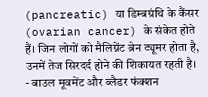(pancreatic) या डिम्बग्रंथि के कैंसर (ovarian cancer) के संकेत होते हैं। जिन लोगों को मैलिग्नेंट ब्रेन ट्यूमर होता है, उनमें तेज सिरदर्द होने की शिकायत रहती है।
- बाउल मूवमेंट और ब्लैडर फंक्शन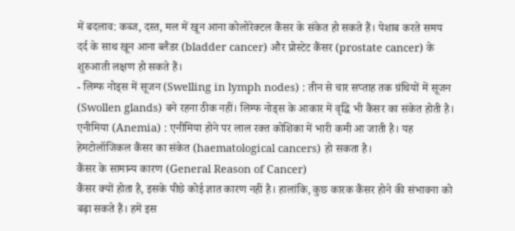में बदलाव: कब्ज, दस्त, मल में खून आना कोलोरेक्टल कैंसर के संकेत हो सकते हैं। पेशाब करते समय दर्द के साथ खून आना ब्लैडर (bladder cancer) और प्रोस्टेट कैंसर (prostate cancer) के शुरुआती लक्षण हो सकते हैं।
- लिम्फ नोड्स में सूजन (Swelling in lymph nodes) : तीन से चार सप्ताह तक ग्रंथियों में सूजन (Swollen glands) बने रहना ठीक नहीं। लिम्फ नोड्स के आकार में वृद्धि भी कैंसर का संकेत होती है।
एनीमिया (Anemia) : एनीमिया होने पर लाल रक्त कोशिका में भारी कमी आ जाती है। यह हेमटोलॉजिकल कैंसर का संकेत (haematological cancers) हो सकता है।
कैंसर के सामान्य कारण (General Reason of Cancer)
कैंसर क्यों होता है, इसके पीछे कोई ज्ञात कारण नहीं है। हालांकि, कुछ कारक कैंसर होने की संभावना को बढ़ा सकते हैं। हमें इस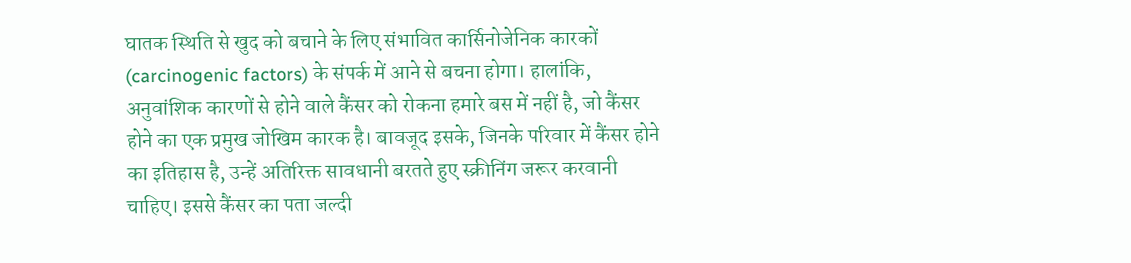घातक स्थिति से खुद को बचाने के लिए संभावित कार्सिनोजेनिक कारकों (carcinogenic factors) के संपर्क में आने से बचना होगा। हालांकि, अनुवांशिक कारणों से होने वाले कैंसर को रोकना हमारे बस में नहीं है, जो कैंसर होने का एक प्रमुख जोखिम कारक है। बावजूद इसके, जिनके परिवार में कैंसर होने का इतिहास है, उन्हें अतिरिक्त सावधानी बरतते हुए स्क्रीनिंग जरूर करवानी चाहिए। इससे कैंसर का पता जल्दी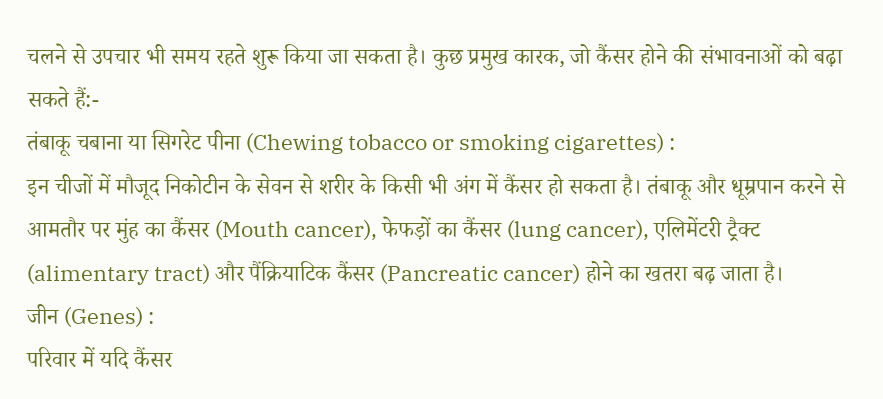चलने से उपचार भी समय रहते शुरू किया जा सकता है। कुछ प्रमुख कारक, जो कैंसर होने की संभावनाओं को बढ़ा सकते हैं:-
तंबाकू चबाना या सिगरेट पीना (Chewing tobacco or smoking cigarettes) :
इन चीजों में मौजूद निकोटीन के सेवन से शरीर के किसी भी अंग में कैंसर हो सकता है। तंबाकू और धूम्रपान करने से आमतौर पर मुंह का कैंसर (Mouth cancer), फेफड़ों का कैंसर (lung cancer), एलिमेंटरी ट्रैक्ट (alimentary tract) और पैंक्रियाटिक कैंसर (Pancreatic cancer) होने का खतरा बढ़ जाता है।
जीन (Genes) :
परिवार में यदि कैंसर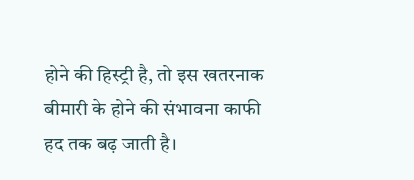होने की हिस्ट्री है, तो इस खतरनाक बीमारी के होने की संभावना काफी हद तक बढ़ जाती है।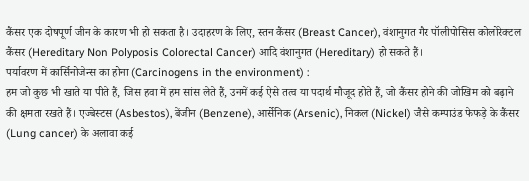कैंसर एक दोषपूर्ण जीन के कारण भी हो सकता है। उदाहरण के लिए, स्तन कैंसर (Breast Cancer), वंशानुगत गैर पॉलीपोसिस कोलोरेक्टल कैंसर (Hereditary Non Polyposis Colorectal Cancer) आदि वंशानुगत (Hereditary) हो सकते हैं।
पर्यावरण में कार्सिनोजेन्स का होना (Carcinogens in the environment) :
हम जो कुछ भी खाते या पीते हैं, जिस हवा में हम सांस लेते हैं, उनमें कई ऐसे तत्व या पदार्थ मौजूद होते हैं, जो कैंसर होने की जोखिम को बढ़ाने की क्षमता रखते हैं। एज्बेस्टस (Asbestos), बेंजीन (Benzene), आर्सेनिक (Arsenic), निकल (Nickel) जैसे कम्पाउंड फेफड़े के कैंसर (Lung cancer) के अलावा कई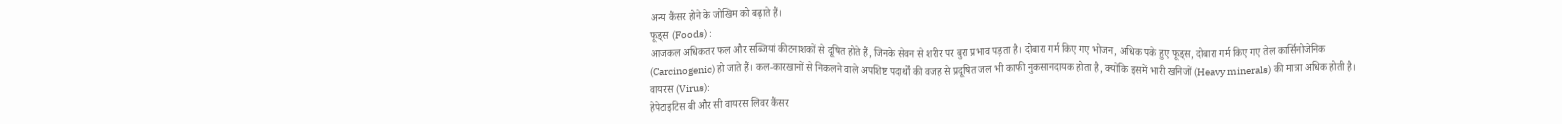अन्य कैंसर होने के जोखिम को बढ़ाते हैं।
फूड्स (Foods) :
आजकल अधिकतर फल और सब्जियां कीटनाशकों से दूषित होते हैं, जिनके सेवन से शरीर पर बुरा प्रभाव पड़ता है। दोबारा गर्म किए गए भोजन, अधिक पके हुए फूड्स, दोबारा गर्म किए गए तेल कार्सिनोजेनिक (Carcinogenic) हो जाते हैं। कल-कारखानों से निकलने वाले अपशिष्ट पदार्थों की वजह से प्रदूषित जल भी काफी नुकसानदायक होता है, क्योंकि इसमें भारी खनिजों (Heavy minerals) की मात्रा अधिक होती है।
वायरस (Virus):
हेपेटाइटिस बी और सी वायरस लिवर कैंसर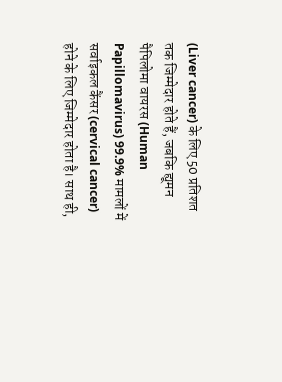(Liver cancer) के लिए 50 प्रतिशत तक जिम्मेदार होते हैं, जबकि ह्यूमन पैपिलोमा वायरस (Human Papillomavirus) 99.9% मामलों में सर्वाइकल कैंसर (cervical cancer) होने के लिए जिम्मेदार होता है। साथ ही,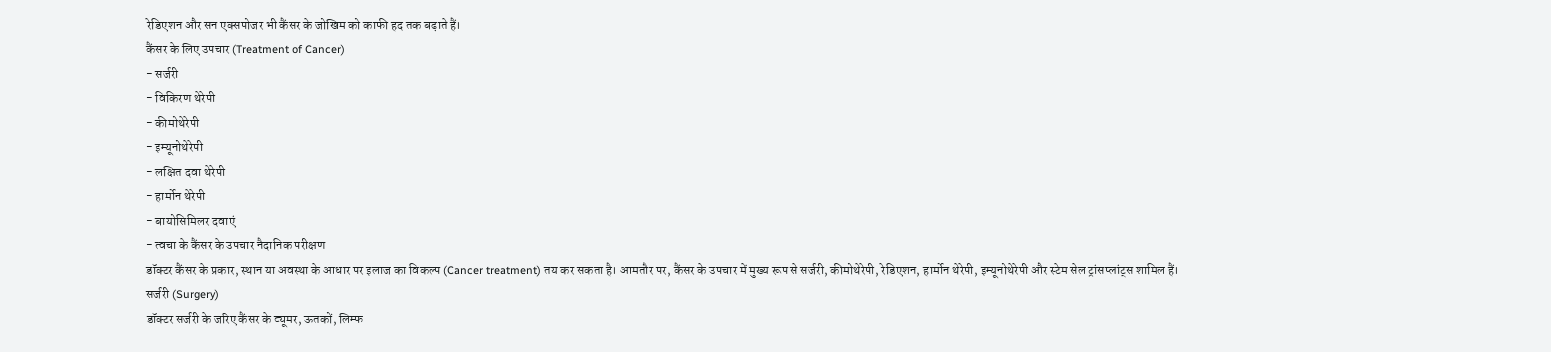रेडिएशन और सन एक्सपोजर भी कैंसर के जोखिम को काफी हद तक बढ़ाते हैं।
कैंसर के लिए उपचार (Treatment of Cancer)
- सर्जरी
- विकिरण थेरेपी
- कीमोथेरेपी
- इम्यूनोथेरेपी
- लक्षित दवा थेरेपी
- हार्मोन थेरेपी
- बायोसिमिलर दवाएं
- त्वचा के कैंसर के उपचार नैदानिक परीक्षण
डॉक्टर कैंसर के प्रकार, स्थान या अवस्था के आधार पर इलाज का विकल्प (Cancer treatment) तय कर सकता है। आमतौर पर, कैंसर के उपचार में मुख्य रूप से सर्जरी, कीमोथेरेपी, रेडिएशन, हार्मोन थेरेपी, इम्यूनोथेरेपी और स्टेम सेल ट्रांसप्लांट्स शामिल हैं।
सर्जरी (Surgery)
डॉक्टर सर्जरी के जरिए कैंसर के ट्यूमर, ऊतकों, लिम्फ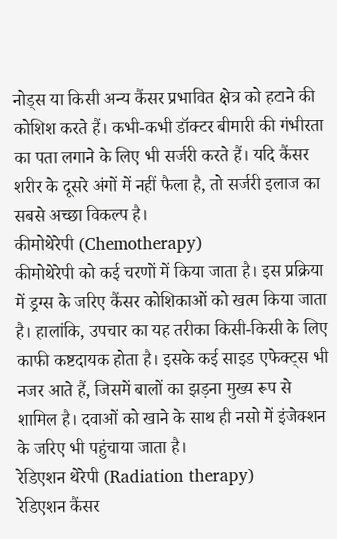नोड्स या किसी अन्य कैंसर प्रभावित क्षेत्र को हटाने की कोशिश करते हैं। कभी-कभी डॉक्टर बीमारी की गंभीरता का पता लगाने के लिए भी सर्जरी करते हैं। यदि कैंसर शरीर के दूसरे अंगों में नहीं फैला है, तो सर्जरी इलाज का सबसे अच्छा विकल्प है।
कीमोथेरेपी (Chemotherapy)
कीमोथेरेपी को कई चरणों में किया जाता है। इस प्रक्रिया में ड्रग्स के जरिए कैंसर कोशिकाओं को खत्म किया जाता है। हालांकि, उपचार का यह तरीका किसी-किसी के लिए काफी कष्टदायक होता है। इसके कई साइड एफेक्ट्स भी नजर आते हैं, जिसमें बालों का झड़ना मुख्य रूप से शामिल है। दवाओं को खाने के साथ ही नसो में इंजेक्शन के जरिए भी पहुंचाया जाता है।
रेडिएशन थेरेपी (Radiation therapy)
रेडिएशन कैंसर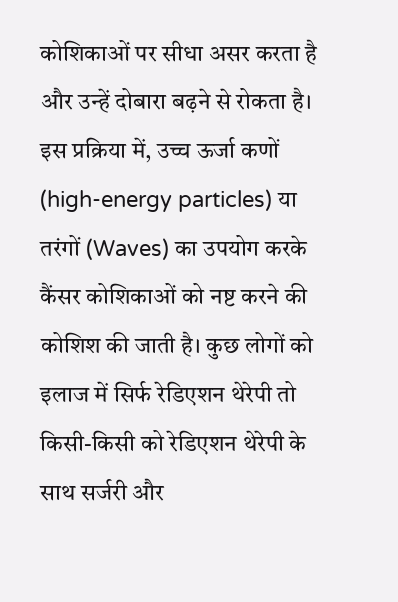कोशिकाओं पर सीधा असर करता है और उन्हें दोबारा बढ़ने से रोकता है। इस प्रक्रिया में, उच्च ऊर्जा कणों (high-energy particles) या तरंगों (Waves) का उपयोग करके कैंसर कोशिकाओं को नष्ट करने की कोशिश की जाती है। कुछ लोगों को इलाज में सिर्फ रेडिएशन थेरेपी तो किसी-किसी को रेडिएशन थेरेपी के साथ सर्जरी और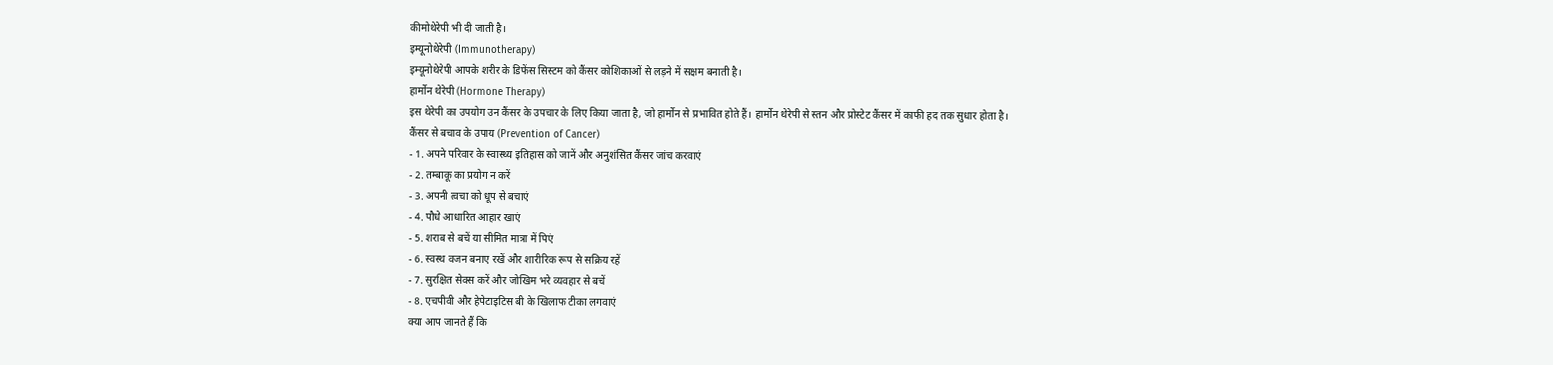कीमोथेरेपी भी दी जाती है।
इम्यूनोथेरेपी (Immunotherapy)
इम्यूनोथेरेपी आपके शरीर के डिफेंस सिस्टम को कैंसर कोशिकाओं से लड़ने में सक्षम बनाती है।
हार्मोन थेरेपी (Hormone Therapy)
इस थेरेपी का उपयोग उन कैंसर के उपचार के लिए किया जाता है, जो हार्मोन से प्रभावित होते हैं। हार्मोन थेरेपी से स्तन और प्रोस्टेट कैंसर में काफी हद तक सुधार होता है।
कैंसर से बचाव के उपाय (Prevention of Cancer)
- 1. अपने परिवार के स्वास्थ्य इतिहास को जानें और अनुशंसित कैंसर जांच करवाएं
- 2. तम्बाकू का प्रयोग न करें
- 3. अपनी त्वचा को धूप से बचाएं
- 4. पौधे आधारित आहार खाएं
- 5. शराब से बचें या सीमित मात्रा में पिएं
- 6. स्वस्थ वजन बनाए रखें और शारीरिक रूप से सक्रिय रहें
- 7. सुरक्षित सेक्स करें और जोखिम भरे व्यवहार से बचें
- 8. एचपीवी और हेपेटाइटिस बी के खिलाफ टीका लगवाएं
क्या आप जानते हैं कि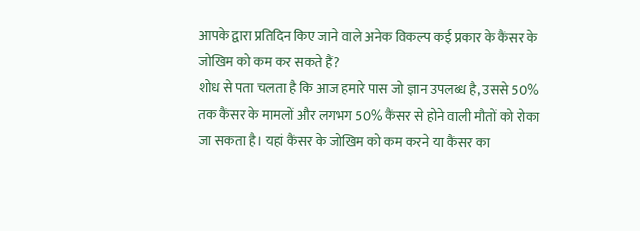आपके द्वारा प्रतिदिन किए जाने वाले अनेक विकल्प कई प्रकार के कैंसर के जोखिम को कम कर सकते हैं?
शोध से पता चलता है कि आज हमारे पास जो ज्ञान उपलब्ध है, उससे 50% तक कैंसर के मामलों और लगभग 50% कैंसर से होने वाली मौतों को रोका जा सकता है। यहां कैंसर के जोखिम को कम करने या कैंसर का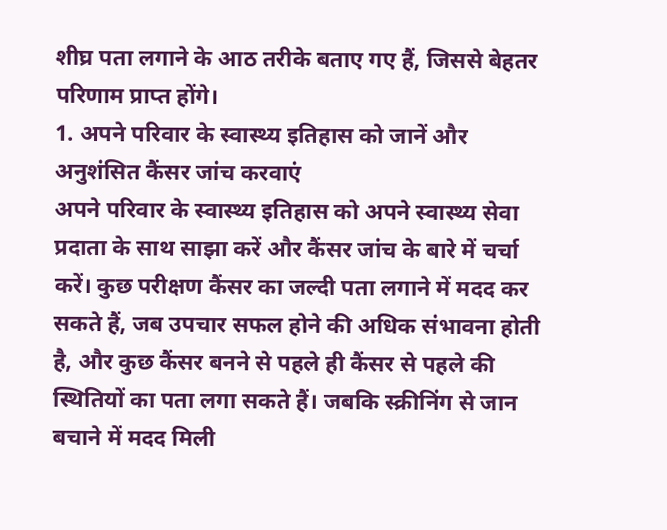शीघ्र पता लगाने के आठ तरीके बताए गए हैं, जिससे बेहतर परिणाम प्राप्त होंगे।
1. अपने परिवार के स्वास्थ्य इतिहास को जानें और अनुशंसित कैंसर जांच करवाएं
अपने परिवार के स्वास्थ्य इतिहास को अपने स्वास्थ्य सेवा प्रदाता के साथ साझा करें और कैंसर जांच के बारे में चर्चा करें। कुछ परीक्षण कैंसर का जल्दी पता लगाने में मदद कर सकते हैं, जब उपचार सफल होने की अधिक संभावना होती है, और कुछ कैंसर बनने से पहले ही कैंसर से पहले की स्थितियों का पता लगा सकते हैं। जबकि स्क्रीनिंग से जान बचाने में मदद मिली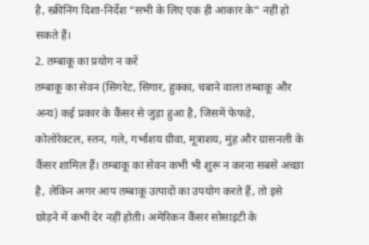है, स्क्रीनिंग दिशा-निर्देश “सभी के लिए एक ही आकार के” नहीं हो सकते हैं।
2. तम्बाकू का प्रयोग न करें
तम्बाकू का सेवन (सिगरेट, सिगार, हुक्का, चबाने वाला तम्बाकू और अन्य) कई प्रकार के कैंसर से जुड़ा हुआ है, जिसमें फेफड़े, कोलोरेक्टल, स्तन, गले, गर्भाशय ग्रीवा, मूत्राशय, मुंह और ग्रासनली के कैंसर शामिल हैं। तम्बाकू का सेवन कभी भी शुरू न करना सबसे अच्छा है, लेकिन अगर आप तम्बाकू उत्पादों का उपयोग करते हैं, तो इसे छोड़ने में कभी देर नहीं होती। अमेरिकन कैंसर सोसाइटी के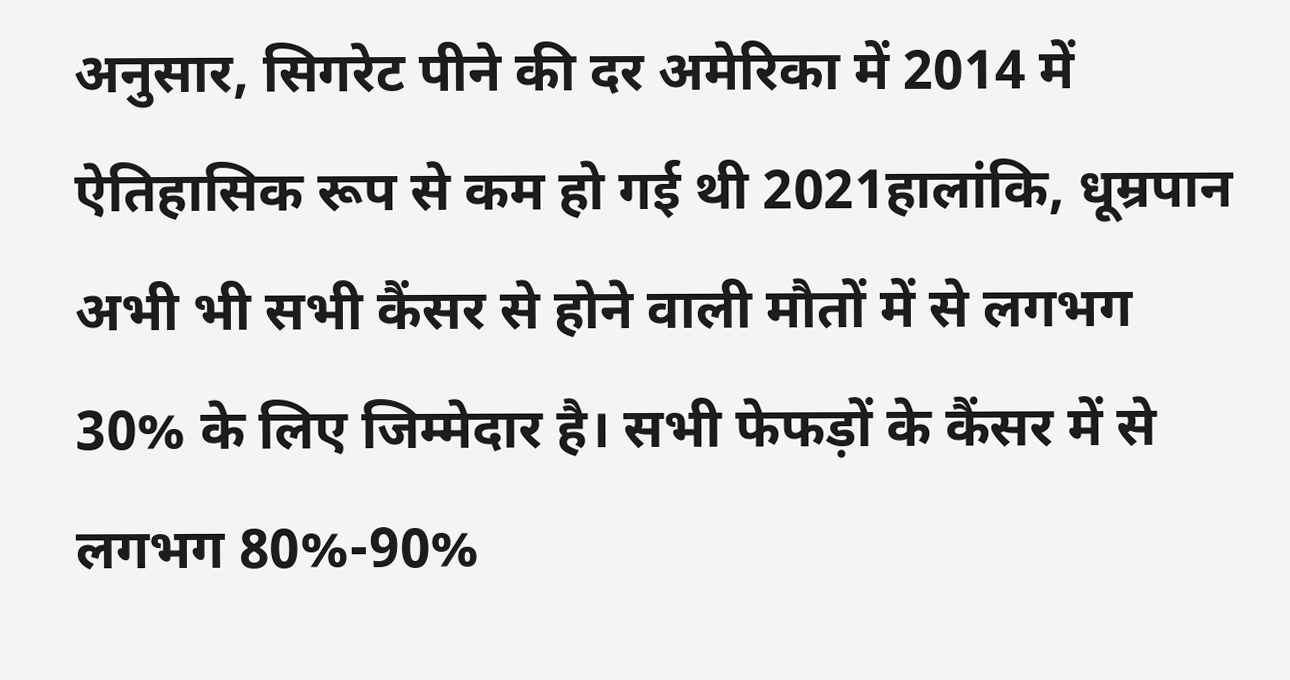अनुसार, सिगरेट पीने की दर अमेरिका में 2014 में ऐतिहासिक रूप से कम हो गई थी 2021हालांकि, धूम्रपान अभी भी सभी कैंसर से होने वाली मौतों में से लगभग 30% के लिए जिम्मेदार है। सभी फेफड़ों के कैंसर में से लगभग 80%-90%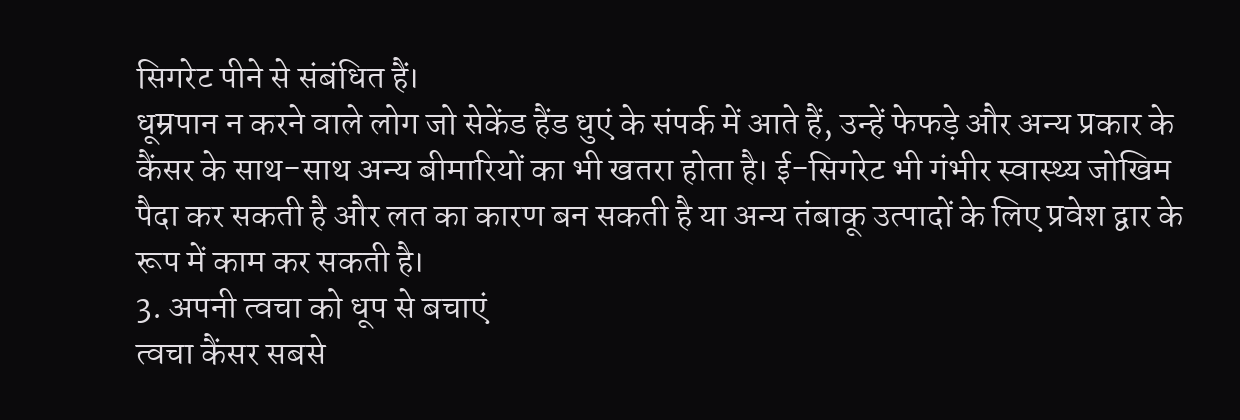सिगरेट पीने से संबंधित हैं।
धूम्रपान न करने वाले लोग जो सेकेंड हैंड धुएं के संपर्क में आते हैं, उन्हें फेफड़े और अन्य प्रकार के कैंसर के साथ-साथ अन्य बीमारियों का भी खतरा होता है। ई-सिगरेट भी गंभीर स्वास्थ्य जोखिम पैदा कर सकती है और लत का कारण बन सकती है या अन्य तंबाकू उत्पादों के लिए प्रवेश द्वार के रूप में काम कर सकती है।
3. अपनी त्वचा को धूप से बचाएं
त्वचा कैंसर सबसे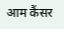आम कैंसर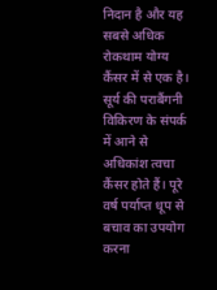निदान है और यह सबसे अधिक रोकथाम योग्य कैंसर में से एक है। सूर्य की पराबैंगनी विकिरण के संपर्क में आने से अधिकांश त्वचा कैंसर होते हैं। पूरे वर्ष पर्याप्त धूप से बचाव का उपयोग करना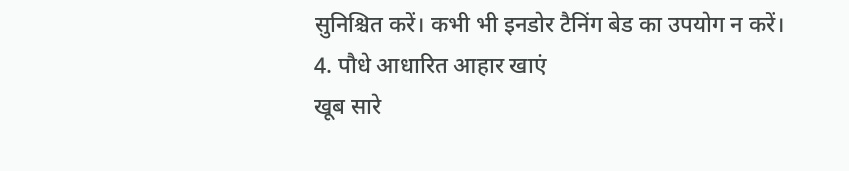सुनिश्चित करें। कभी भी इनडोर टैनिंग बेड का उपयोग न करें।
4. पौधे आधारित आहार खाएं
खूब सारे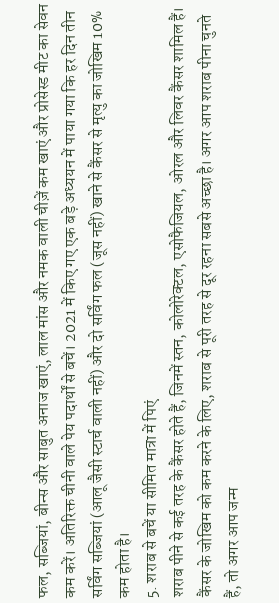फल, सब्जियां, बीन्स और साबुत अनाज खाएं, लाल मांस और नमक वाली चीज़ें कम खाएं और प्रोसेस्ड मीट का सेवन कम करें। अतिरिक्त चीनी वाले पेय पदार्थों से बचें। 2021 में किए गए एक बड़े अध्ययन में पाया गया कि हर दिन तीन सर्विंग सब्जियां (आलू जैसी स्टार्च वाली नहीं) और दो सर्विंग फल (जूस नहीं) खाने से कैंसर से मृत्यु का जोखिम 10% कम होता है।
5. शराब से बचें या सीमित मात्रा में पिएं
शराब पीने से कई तरह के कैंसर होते हैं, जिनमें स्तन, कोलोरेक्टल, एसोफैजियल, ओरल और लिवर कैंसर शामिल हैं। कैंसर के जोखिम को कम करने के लिए, शराब से पूरी तरह से दूर रहना सबसे अच्छा है। अगर आप शराब पीना चुनते हैं, तो अगर आप जन्म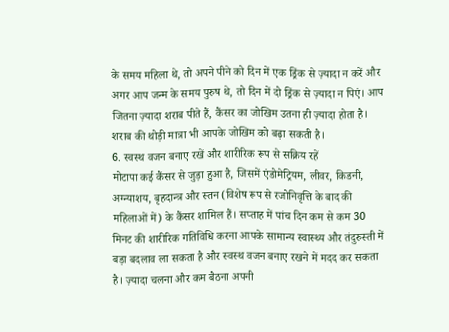के समय महिला थे, तो अपने पीने को दिन में एक ड्रिंक से ज़्यादा न करें और अगर आप जन्म के समय पुरुष थे, तो दिन में दो ड्रिंक से ज़्यादा न पिएं। आप जितना ज़्यादा शराब पीते हैं, कैंसर का जोखिम उतना ही ज़्यादा होता है। शराब की थोड़ी मात्रा भी आपके जोखिम को बढ़ा सकती है।
6. स्वस्थ वजन बनाए रखें और शारीरिक रूप से सक्रिय रहें
मोटापा कई कैंसर से जुड़ा हुआ है, जिसमें एंडोमेट्रियम, लीवर, किडनी, अग्न्याशय, बृहदान्त्र और स्तन (विशेष रूप से रजोनिवृत्ति के बाद की महिलाओं में) के कैंसर शामिल हैं। सप्ताह में पांच दिन कम से कम 30 मिनट की शारीरिक गतिविधि करना आपके सामान्य स्वास्थ्य और तंदुरुस्ती में बड़ा बदलाव ला सकता है और स्वस्थ वजन बनाए रखने में मदद कर सकता है। ज़्यादा चलना और कम बैठना अपनी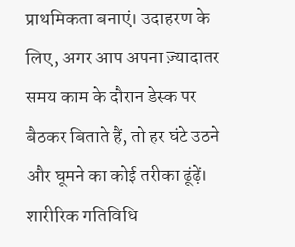प्राथमिकता बनाएं। उदाहरण के लिए, अगर आप अपना ज़्यादातर समय काम के दौरान डेस्क पर बैठकर बिताते हैं, तो हर घंटे उठने और घूमने का कोई तरीका ढूंढ़ें। शारीरिक गतिविधि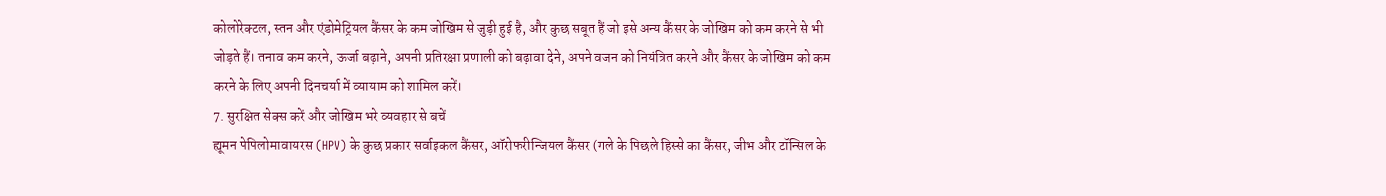कोलोरेक्टल, स्तन और एंडोमेट्रियल कैंसर के कम जोखिम से जुड़ी हुई है, और कुछ सबूत हैं जो इसे अन्य कैंसर के जोखिम को कम करने से भी जोड़ते हैं। तनाव कम करने, ऊर्जा बढ़ाने, अपनी प्रतिरक्षा प्रणाली को बढ़ावा देने, अपने वजन को नियंत्रित करने और कैंसर के जोखिम को कम करने के लिए अपनी दिनचर्या में व्यायाम को शामिल करें।
7. सुरक्षित सेक्स करें और जोखिम भरे व्यवहार से बचें
ह्यूमन पेपिलोमावायरस (HPV) के कुछ प्रकार सर्वाइकल कैंसर, ऑरोफरीन्जियल कैंसर (गले के पिछले हिस्से का कैंसर, जीभ और टॉन्सिल के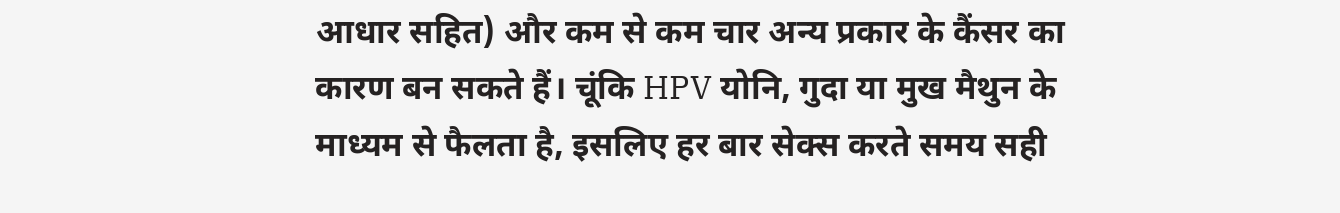आधार सहित) और कम से कम चार अन्य प्रकार के कैंसर का कारण बन सकते हैं। चूंकि HPV योनि, गुदा या मुख मैथुन के माध्यम से फैलता है, इसलिए हर बार सेक्स करते समय सही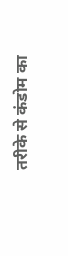तरीके से कंडोम का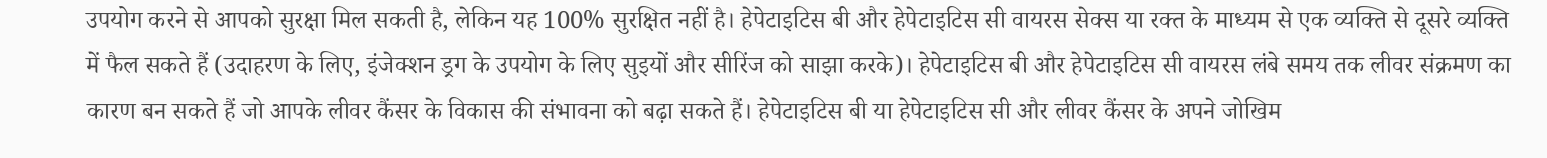उपयोग करने से आपको सुरक्षा मिल सकती है, लेकिन यह 100% सुरक्षित नहीं है। हेपेटाइटिस बी और हेपेटाइटिस सी वायरस सेक्स या रक्त के माध्यम से एक व्यक्ति से दूसरे व्यक्ति में फैल सकते हैं (उदाहरण के लिए, इंजेक्शन ड्रग के उपयोग के लिए सुइयों और सीरिंज को साझा करके)। हेपेटाइटिस बी और हेपेटाइटिस सी वायरस लंबे समय तक लीवर संक्रमण का कारण बन सकते हैं जो आपके लीवर कैंसर के विकास की संभावना को बढ़ा सकते हैं। हेपेटाइटिस बी या हेपेटाइटिस सी और लीवर कैंसर के अपने जोखिम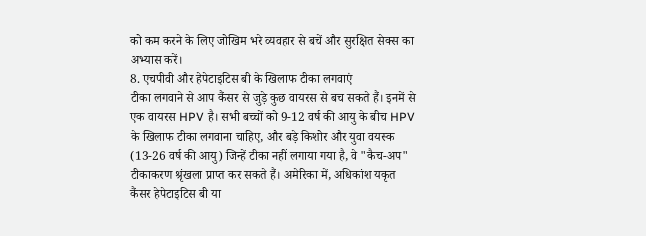को कम करने के लिए जोखिम भरे व्यवहार से बचें और सुरक्षित सेक्स का अभ्यास करें।
8. एचपीवी और हेपेटाइटिस बी के खिलाफ टीका लगवाएं
टीका लगवाने से आप कैंसर से जुड़े कुछ वायरस से बच सकते हैं। इनमें से एक वायरस HPV है। सभी बच्चों को 9-12 वर्ष की आयु के बीच HPV के खिलाफ टीका लगवाना चाहिए, और बड़े किशोर और युवा वयस्क (13-26 वर्ष की आयु) जिन्हें टीका नहीं लगाया गया है, वे "कैच-अप" टीकाकरण श्रृंखला प्राप्त कर सकते हैं। अमेरिका में, अधिकांश यकृत कैंसर हेपेटाइटिस बी या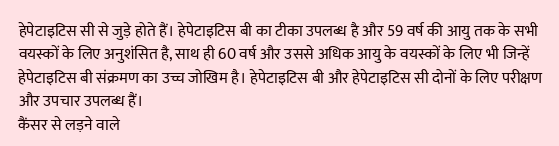हेपेटाइटिस सी से जुड़े होते हैं। हेपेटाइटिस बी का टीका उपलब्ध है और 59 वर्ष की आयु तक के सभी वयस्कों के लिए अनुशंसित है, साथ ही 60 वर्ष और उससे अधिक आयु के वयस्कों के लिए भी जिन्हें हेपेटाइटिस बी संक्रमण का उच्च जोखिम है। हेपेटाइटिस बी और हेपेटाइटिस सी दोनों के लिए परीक्षण और उपचार उपलब्ध हैं।
कैंसर से लड़ने वाले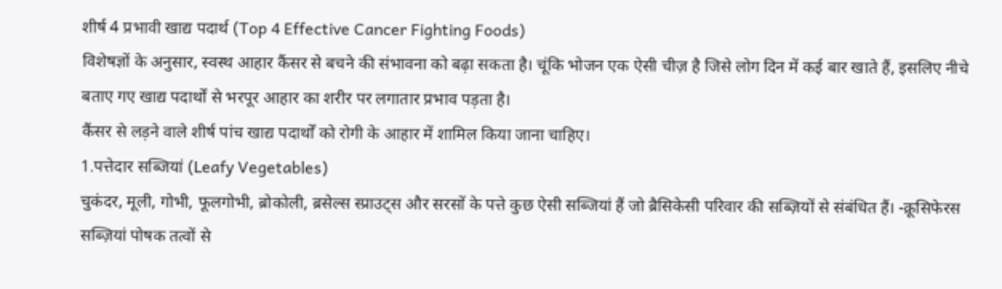शीर्ष 4 प्रभावी खाद्य पदार्थ (Top 4 Effective Cancer Fighting Foods)
विशेषज्ञों के अनुसार, स्वस्थ आहार कैंसर से बचने की संभावना को बढ़ा सकता है। चूंकि भोजन एक ऐसी चीज़ है जिसे लोग दिन में कई बार खाते हैं, इसलिए नीचे बताए गए खाद्य पदार्थों से भरपूर आहार का शरीर पर लगातार प्रभाव पड़ता है।
कैंसर से लड़ने वाले शीर्ष पांच खाद्य पदार्थों को रोगी के आहार में शामिल किया जाना चाहिए।
1.पत्तेदार सब्जियां (Leafy Vegetables)
चुकंदर, मूली, गोभी, फूलगोभी, ब्रोकोली, ब्रसेल्स स्प्राउट्स और सरसों के पत्ते कुछ ऐसी सब्जियां हैं जो ब्रैसिकेसी परिवार की सब्ज़ियों से संबंधित हैं। -क्रूसिफेरस सब्ज़ियां पोषक तत्वों से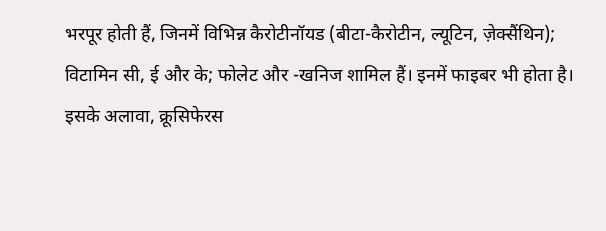भरपूर होती हैं, जिनमें विभिन्न कैरोटीनॉयड (बीटा-कैरोटीन, ल्यूटिन, ज़ेक्सैंथिन); विटामिन सी, ई और के; फोलेट और -खनिज शामिल हैं। इनमें फाइबर भी होता है।
इसके अलावा, क्रूसिफेरस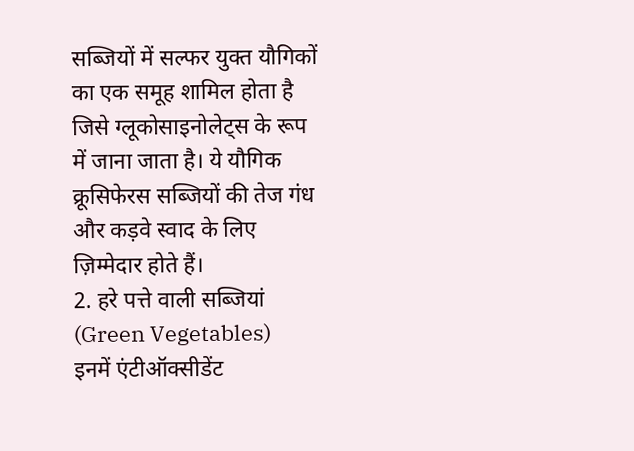सब्जियों में सल्फर युक्त यौगिकों का एक समूह शामिल होता है जिसे ग्लूकोसाइनोलेट्स के रूप में जाना जाता है। ये यौगिक क्रूसिफेरस सब्जियों की तेज गंध और कड़वे स्वाद के लिए ज़िम्मेदार होते हैं।
2. हरे पत्ते वाली सब्जियां (Green Vegetables)
इनमें एंटीऑक्सीडेंट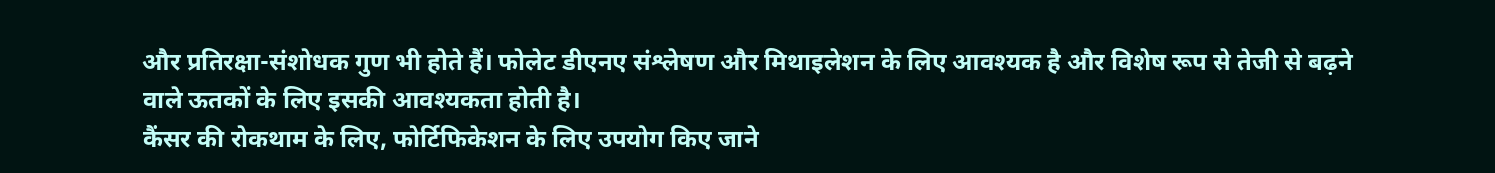और प्रतिरक्षा-संशोधक गुण भी होते हैं। फोलेट डीएनए संश्लेषण और मिथाइलेशन के लिए आवश्यक है और विशेष रूप से तेजी से बढ़ने वाले ऊतकों के लिए इसकी आवश्यकता होती है।
कैंसर की रोकथाम के लिए, फोर्टिफिकेशन के लिए उपयोग किए जाने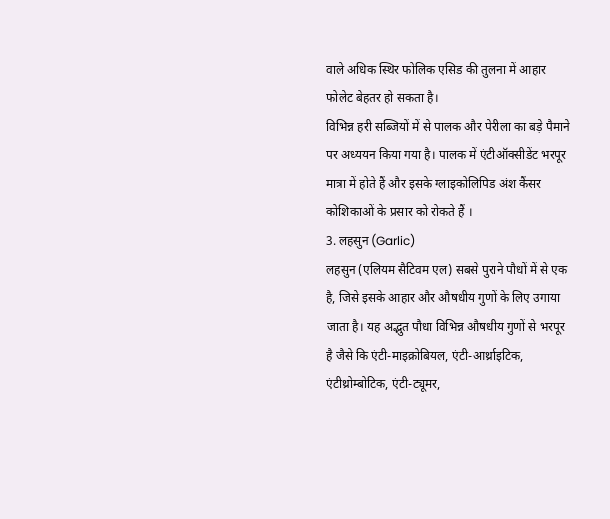वाले अधिक स्थिर फोलिक एसिड की तुलना में आहार फोलेट बेहतर हो सकता है।
विभिन्न हरी सब्जियों में से पालक और पेरीला का बड़े पैमाने पर अध्ययन किया गया है। पालक में एंटीऑक्सीडेंट भरपूर मात्रा में होते हैं और इसके ग्लाइकोलिपिड अंश कैंसर कोशिकाओं के प्रसार को रोकते हैं ।
3. लहसुन (Garlic)
लहसुन (एलियम सैटिवम एल) सबसे पुराने पौधों में से एक है, जिसे इसके आहार और औषधीय गुणों के लिए उगाया जाता है। यह अद्भुत पौधा विभिन्न औषधीय गुणों से भरपूर है जैसे कि एंटी-माइक्रोबियल, एंटी-आर्थ्राइटिक, एंटीथ्रोम्बोटिक, एंटी-ट्यूमर,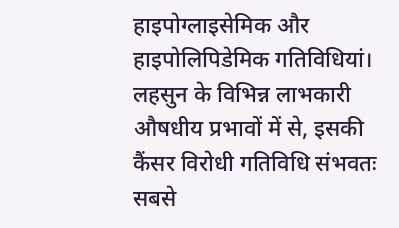हाइपोग्लाइसेमिक और हाइपोलिपिडेमिक गतिविधियां।
लहसुन के विभिन्न लाभकारी औषधीय प्रभावों में से, इसकी कैंसर विरोधी गतिविधि संभवतः सबसे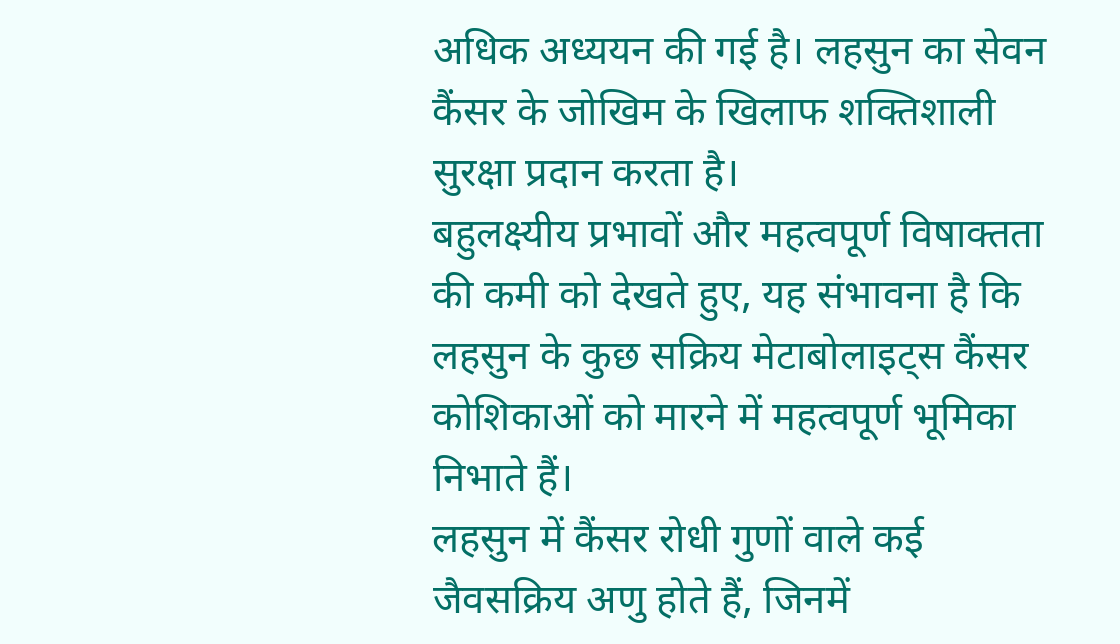अधिक अध्ययन की गई है। लहसुन का सेवन कैंसर के जोखिम के खिलाफ शक्तिशाली सुरक्षा प्रदान करता है।
बहुलक्ष्यीय प्रभावों और महत्वपूर्ण विषाक्तता की कमी को देखते हुए, यह संभावना है कि लहसुन के कुछ सक्रिय मेटाबोलाइट्स कैंसर कोशिकाओं को मारने में महत्वपूर्ण भूमिका निभाते हैं।
लहसुन में कैंसर रोधी गुणों वाले कई जैवसक्रिय अणु होते हैं, जिनमें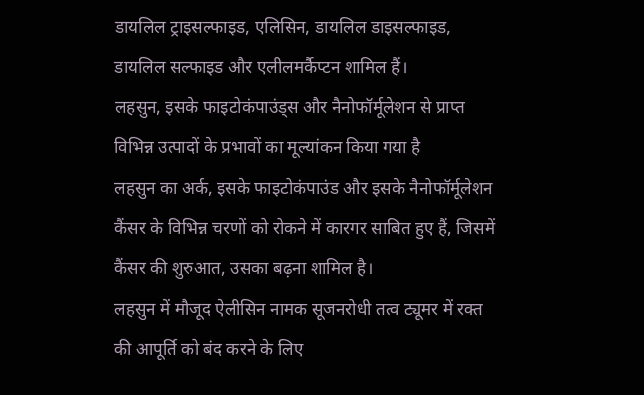डायलिल ट्राइसल्फाइड, एलिसिन, डायलिल डाइसल्फाइड, डायलिल सल्फाइड और एलीलमर्कैप्टन शामिल हैं।
लहसुन, इसके फाइटोकंपाउंड्स और नैनोफॉर्मूलेशन से प्राप्त विभिन्न उत्पादों के प्रभावों का मूल्यांकन किया गया है
लहसुन का अर्क, इसके फाइटोकंपाउंड और इसके नैनोफॉर्मूलेशन कैंसर के विभिन्न चरणों को रोकने में कारगर साबित हुए हैं, जिसमें कैंसर की शुरुआत, उसका बढ़ना शामिल है।
लहसुन में मौजूद ऐलीसिन नामक सूजनरोधी तत्व ट्यूमर में रक्त की आपूर्ति को बंद करने के लिए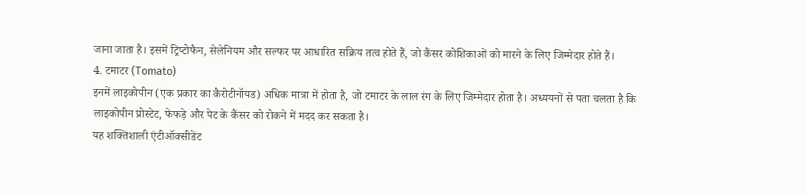जाना जाता है। इसमें ट्रिप्टोफैन, सेलेनियम और सल्फर पर आधारित सक्रिय तत्व होते हैं, जो कैंसर कोशिकाओं को मारने के लिए जिम्मेदार होते हैं।
4. टमाटर (Tomato)
इनमें लाइकोपीन (एक प्रकार का कैरोटीनॉयड) अधिक मात्रा में होता है, जो टमाटर के लाल रंग के लिए जिम्मेदार होता है। अध्ययनों से पता चलता है कि लाइकोपीन प्रोस्टेट, फेफड़े और पेट के कैंसर को रोकने में मदद कर सकता है।
यह शक्तिशाली एंटीऑक्सीडेंट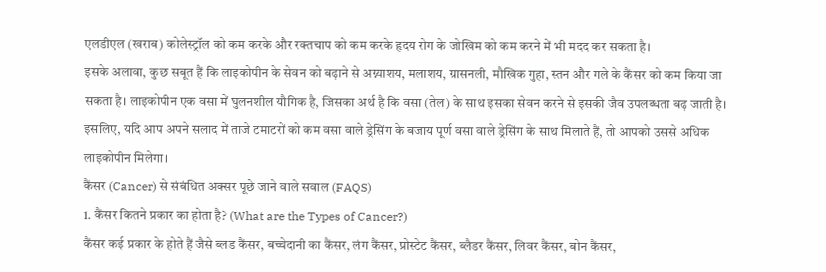एलडीएल (खराब) कोलेस्ट्रॉल को कम करके और रक्तचाप को कम करके हृदय रोग के जोखिम को कम करने में भी मदद कर सकता है।
इसके अलावा, कुछ सबूत हैं कि लाइकोपीन के सेवन को बढ़ाने से अग्न्याशय, मलाशय, ग्रासनली, मौखिक गुहा, स्तन और गले के कैंसर को कम किया जा सकता है। लाइकोपीन एक वसा में घुलनशील यौगिक है, जिसका अर्थ है कि वसा (तेल) के साथ इसका सेवन करने से इसकी जैव उपलब्धता बढ़ जाती है। इसलिए, यदि आप अपने सलाद में ताजे टमाटरों को कम वसा वाले ड्रेसिंग के बजाय पूर्ण वसा वाले ड्रेसिंग के साथ मिलाते हैं, तो आपको उससे अधिक लाइकोपीन मिलेगा।
कैंसर (Cancer) से संबंधित अक्सर पूछे जाने वाले सवाल (FAQS)
1. कैंसर कितने प्रकार का होता है? (What are the Types of Cancer?)
कैंसर कई प्रकार के होते हैं जैसे ब्लड कैंसर, बच्चेदानी का कैंसर, लंग कैंसर, प्रोस्टेट कैंसर, ब्लैडर कैंसर, लिवर कैंसर, बोन कैंसर,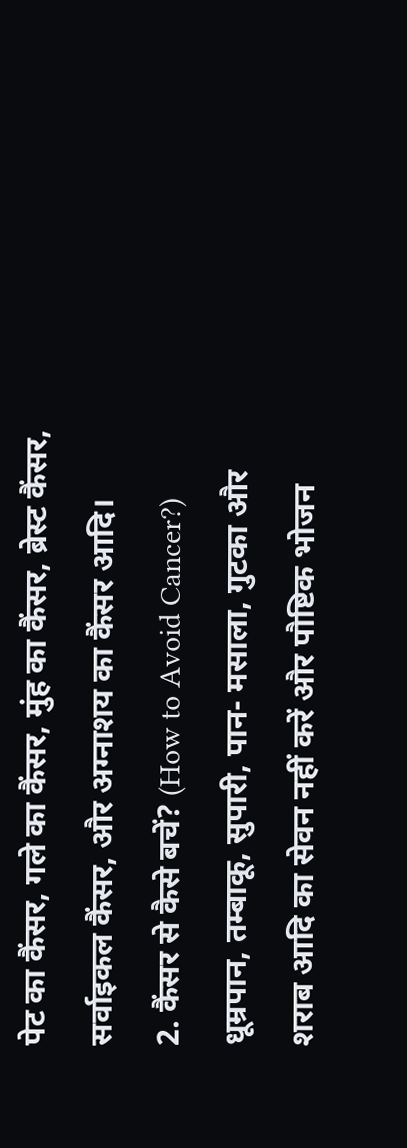पेट का कैंसर, गले का कैंसर, मुंह का कैंसर, ब्रेस्ट कैंसर, सर्वाइकल कैंसर, और अग्नाशय का कैंसर आदि।
2. कैंसर से कैसे बचें? (How to Avoid Cancer?)
धूम्रपान, तम्बाकू, सुपारी, पान- मसाला, गुटका और शराब आदि का सेवन नहीं करें और पौष्टिक भोजन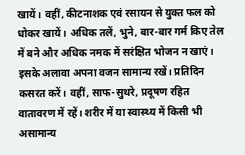खायें। वहीं, कीटनाशक एवं रसायन से युक्त फल को धोकर खायें। अधिक तलें, भुने, बार-बार गर्म किए तेल में बने और अधिक नमक में सरंक्षित भोजन न खाएं। इसके अलावा अपना वजन सामान्य रखें। प्रतिदिन कसरत करें। वहीं, साफ-सुथरे, प्रदूषण रहित वातावरण में रहें। शरीर में या स्वास्थ्य में किसी भी असामान्य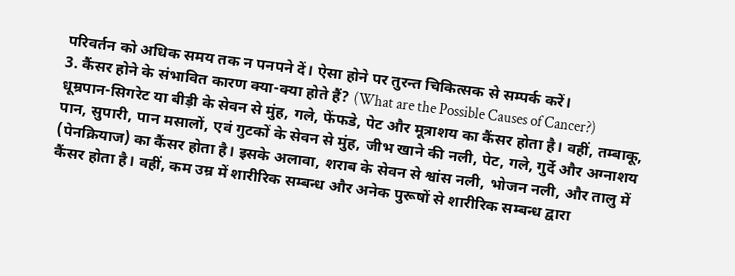परिवर्तन को अधिक समय तक न पनपने दें। ऐसा होने पर तुरन्त चिकित्सक से सम्पर्क करें।
3. कैंसर होने के संभावित कारण क्या-क्या होते हैं? (What are the Possible Causes of Cancer?)
धूम्रपान-सिगरेट या बीड़ी के सेवन से मुंह, गले, फेंफडे, पेट और मूत्राशय का कैंसर होता है। वहीं, तम्बाकू, पान, सुपारी, पान मसालों, एवं गुटकों के सेवन से मुंह, जीभ खाने की नली, पेट, गले, गुर्दे और अग्नाशय (पेनक्रियाज) का कैंसर होता है। इसके अलावा, शराब के सेवन से श्वांस नली, भोजन नली, और तालु में कैंसर होता है। वहीं, कम उम्र में शारीरिक सम्बन्ध और अनेक पुरूषों से शारीरिक सम्बन्ध द्वारा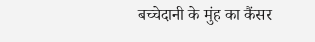बच्चेदानी के मुंह का कैंसर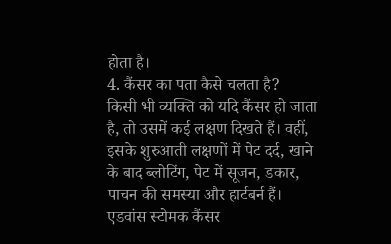होता है।
4. कैंसर का पता कैसे चलता है?
किसी भी व्यक्ति को यदि कैंसर हो जाता है, तो उसमें कई लक्षण दिखते हैं। वहीं, इसके शुरुआती लक्षणों में पेट दर्द, खाने के बाद ब्लोटिंग, पेट में सूजन, डकार, पाचन की समस्या और हार्टबर्न हैं। एडवांस स्टोमक कैंसर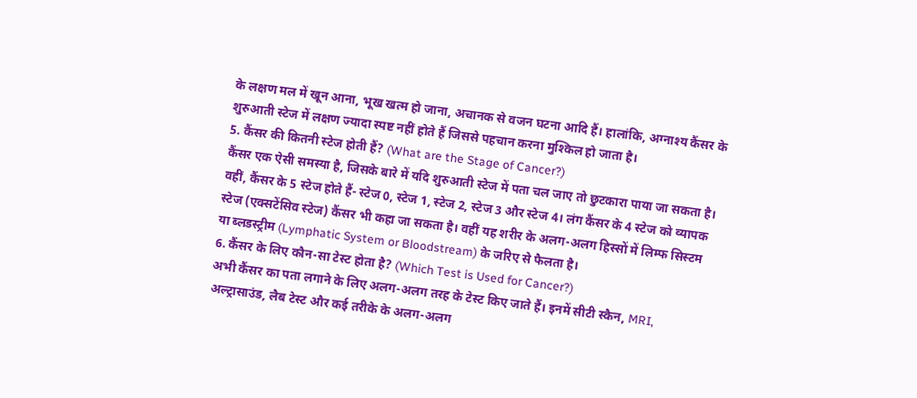के लक्षण मल में खून आना, भूख खत्म हो जाना, अचानक से वजन घटना आदि हैं। हालांकि, अग्नाश्य कैंसर के शुरुआती स्टेज में लक्षण ज्यादा स्पष्ट नहीं होते हैं जिससे पहचान करना मुश्किल हो जाता है।
5. कैंसर की कितनी स्टेज होती हैं? (What are the Stage of Cancer?)
कैंसर एक ऐसी समस्या है, जिसके बारे में यदि शुरुआती स्टेज में पता चल जाए तो छुटकारा पाया जा सकता है। वहीं, कैंसर के 5 स्टेज होते हैं- स्टेज 0, स्टेज 1, स्टेज 2, स्टेज 3 और स्टेज 4। लंग कैंसर के 4 स्टेज को व्यापक स्टेज (एक्सटेंसिव स्टेज) कैंसर भी कहा जा सकता है। वहीं यह शरीर के अलग-अलग हिस्सों में लिम्फ सिस्टम या ब्लडस्ट्रीम (Lymphatic System or Bloodstream) के जरिए से फैलता है।
6. कैंसर के लिए कौन-सा टेस्ट होता है? (Which Test is Used for Cancer?)
अभी कैंसर का पता लगाने के लिए अलग-अलग तरह के टेस्ट किए जाते हैं। इनमें सीटी स्कैन, MRI, अल्ट्रासाउंड, लैब टेस्ट और कई तरीके के अलग-अलग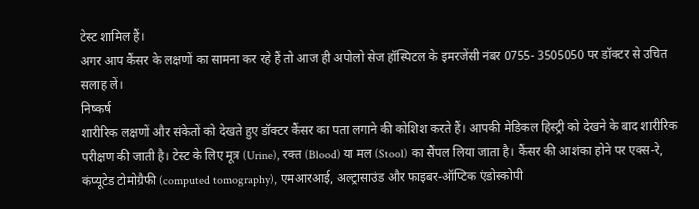टेस्ट शामिल हैं।
अगर आप कैंसर के लक्षणों का सामना कर रहे हैं तो आज ही अपोलो सेज हॉस्पिटल के इमरजेंसी नंबर 0755- 3505050 पर डॉक्टर से उचित सलाह लें।
निष्कर्ष
शारीरिक लक्षणों और संकेतों को देखते हुए डॉक्टर कैंसर का पता लगाने की कोशिश करते हैं। आपकी मेडिकल हिस्ट्री को देखने के बाद शारीरिक परीक्षण की जाती है। टेस्ट के लिए मूत्र (Urine), रक्त (Blood) या मल (Stool) का सैंपल लिया जाता है। कैंसर की आशंका होने पर एक्स-रे, कंप्यूटेड टोमोग्रैफी (computed tomography), एमआरआई, अल्ट्रासाउंड और फाइबर-ऑप्टिक एंडोस्कोपी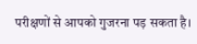परीक्षणों से आपको गुजरना पड़ सकता है।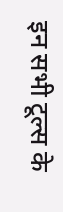इन सभी टूल्स के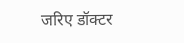जरिए डॉक्टर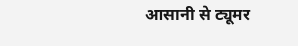आसानी से ट्यूमर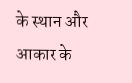के स्थान और आकार के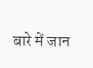बारे में जान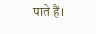पाते हैं।